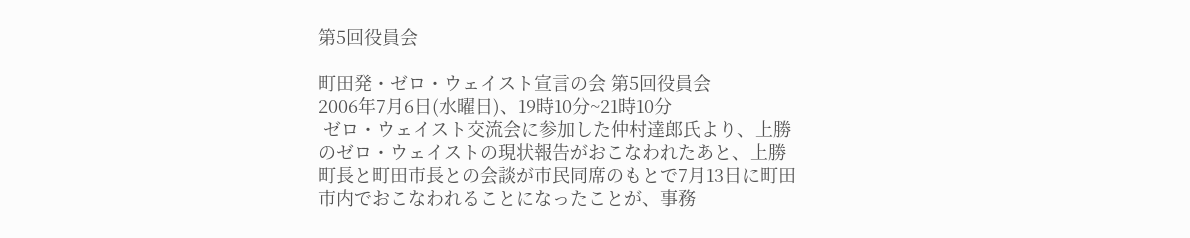第5回役員会

町田発・ゼロ・ウェイスト宣言の会 第5回役員会
2006年7月6日(水曜日)、19時10分~21時10分
 ゼロ・ウェイスト交流会に参加した仲村達郎氏より、上勝のゼロ・ウェイストの現状報告がおこなわれたあと、上勝町長と町田市長との会談が市民同席のもとで7月13日に町田市内でおこなわれることになったことが、事務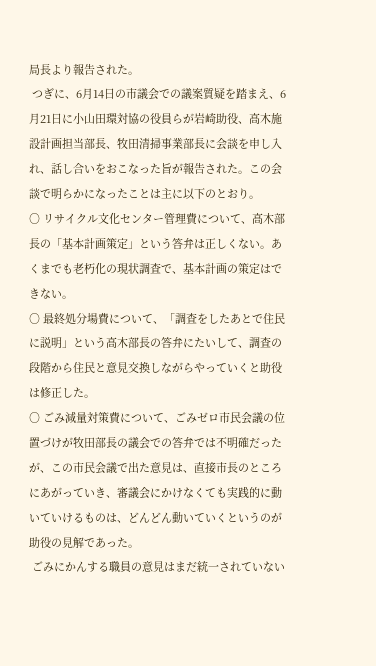局長より報告された。
 つぎに、6月14日の市議会での議案質疑を踏まえ、6月21日に小山田環対協の役員らが岩崎助役、高木施設計画担当部長、牧田清掃事業部長に会談を申し入れ、話し合いをおこなった旨が報告された。この会談で明らかになったことは主に以下のとおり。
○ リサイクル文化センター管理費について、高木部長の「基本計画策定」という答弁は正しくない。あくまでも老朽化の現状調査で、基本計画の策定はできない。
○ 最終処分場費について、「調査をしたあとで住民に説明」という高木部長の答弁にたいして、調査の段階から住民と意見交換しながらやっていくと助役は修正した。
○ ごみ減量対策費について、ごみゼロ市民会議の位置づけが牧田部長の議会での答弁では不明確だったが、この市民会議で出た意見は、直接市長のところにあがっていき、審議会にかけなくても実践的に動いていけるものは、どんどん動いていくというのが助役の見解であった。
 ごみにかんする職員の意見はまだ統一されていない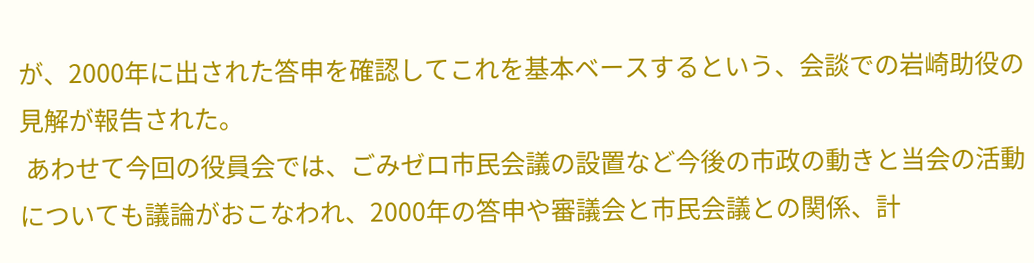が、2000年に出された答申を確認してこれを基本ベースするという、会談での岩崎助役の見解が報告された。
 あわせて今回の役員会では、ごみゼロ市民会議の設置など今後の市政の動きと当会の活動についても議論がおこなわれ、2000年の答申や審議会と市民会議との関係、計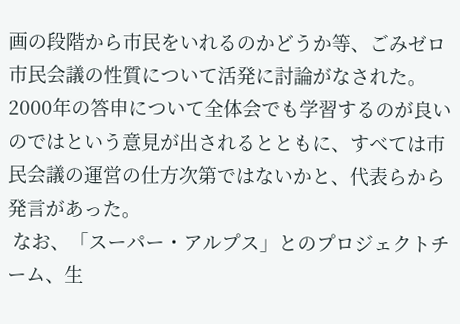画の段階から市民をいれるのかどうか等、ごみゼロ市民会議の性質について活発に討論がなされた。2000年の答申について全体会でも学習するのが良いのではという意見が出されるとともに、すべては市民会議の運営の仕方次第ではないかと、代表らから発言があった。
 なお、「スーパー・アルプス」とのプロジェクトチーム、生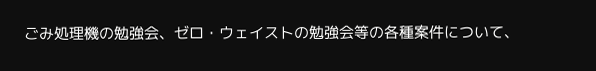ごみ処理機の勉強会、ゼロ・ウェイストの勉強会等の各種案件について、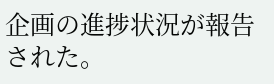企画の進捗状況が報告された。